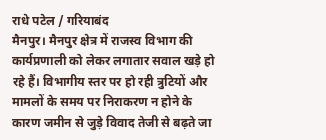राधे पटेल / गरियाबंद
मैनपुर। मैनपुर क्षेत्र में राजस्व विभाग की कार्यप्रणाली को लेकर लगातार सवाल खड़े हो रहे हैं। विभागीय स्तर पर हो रही त्रुटियों और मामलों के समय पर निराकरण न होने के कारण जमीन से जुड़े विवाद तेजी से बढ़ते जा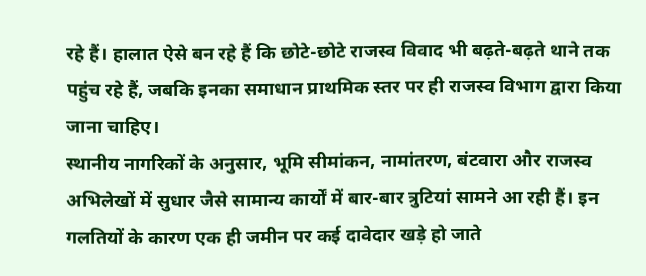रहे हैं। हालात ऐसे बन रहे हैं कि छोटे-छोटे राजस्व विवाद भी बढ़ते-बढ़ते थाने तक पहुंच रहे हैं, जबकि इनका समाधान प्राथमिक स्तर पर ही राजस्व विभाग द्वारा किया जाना चाहिए।
स्थानीय नागरिकों के अनुसार, भूमि सीमांकन, नामांतरण, बंटवारा और राजस्व अभिलेखों में सुधार जैसे सामान्य कार्यों में बार-बार त्रुटियां सामने आ रही हैं। इन गलतियों के कारण एक ही जमीन पर कई दावेदार खड़े हो जाते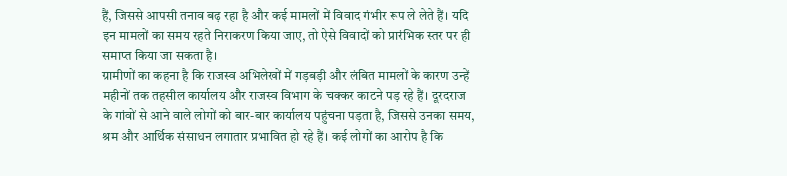हैं, जिससे आपसी तनाव बढ़ रहा है और कई मामलों में विवाद गंभीर रूप ले लेते हैं। यदि इन मामलों का समय रहते निराकरण किया जाए, तो ऐसे विवादों को प्रारंभिक स्तर पर ही समाप्त किया जा सकता है।
ग्रामीणों का कहना है कि राजस्व अभिलेखों में गड़बड़ी और लंबित मामलों के कारण उन्हें महीनों तक तहसील कार्यालय और राजस्व विभाग के चक्कर काटने पड़ रहे हैं। दूरदराज के गांवों से आने वाले लोगों को बार-बार कार्यालय पहुंचना पड़ता है, जिससे उनका समय, श्रम और आर्थिक संसाधन लगातार प्रभावित हो रहे हैं। कई लोगों का आरोप है कि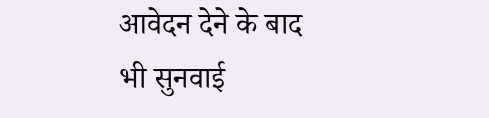आवेदन देने के बाद भी सुनवाई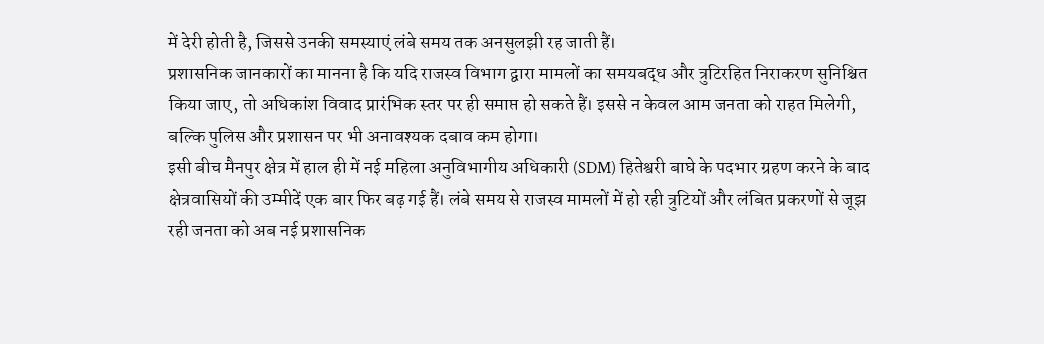में देरी होती है, जिससे उनकी समस्याएं लंबे समय तक अनसुलझी रह जाती हैं।
प्रशासनिक जानकारों का मानना है कि यदि राजस्व विभाग द्वारा मामलों का समयबद्ध और त्रुटिरहित निराकरण सुनिश्चित किया जाए, तो अधिकांश विवाद प्रारंभिक स्तर पर ही समाप्त हो सकते हैं। इससे न केवल आम जनता को राहत मिलेगी, बल्कि पुलिस और प्रशासन पर भी अनावश्यक दबाव कम होगा।
इसी बीच मैनपुर क्षेत्र में हाल ही में नई महिला अनुविभागीय अधिकारी (SDM) हितेश्वरी बाघे के पदभार ग्रहण करने के बाद क्षेत्रवासियों की उम्मीदें एक बार फिर बढ़ गई हैं। लंबे समय से राजस्व मामलों में हो रही त्रुटियों और लंबित प्रकरणों से जूझ रही जनता को अब नई प्रशासनिक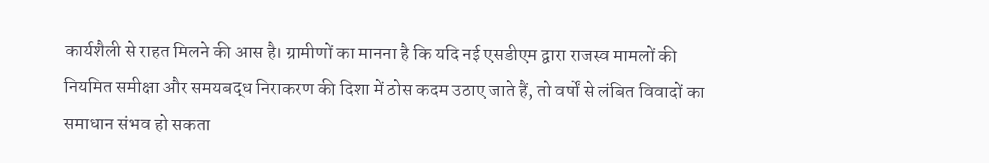कार्यशैली से राहत मिलने की आस है। ग्रामीणों का मानना है कि यदि नई एसडीएम द्वारा राजस्व मामलों की नियमित समीक्षा और समयबद्ध निराकरण की दिशा में ठोस कदम उठाए जाते हैं, तो वर्षों से लंबित विवादों का समाधान संभव हो सकता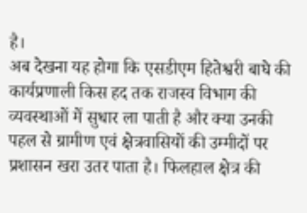है।
अब देखना यह होगा कि एसडीएम हितेश्वरी बाघे की कार्यप्रणाली किस हद तक राजस्व विभाग की व्यवस्थाओं में सुधार ला पाती है और क्या उनकी पहल से ग्रामीण एवं क्षेत्रवासियों की उम्मीदों पर प्रशासन खरा उतर पाता है। फिलहाल क्षेत्र की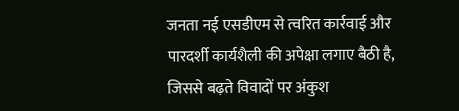जनता नई एसडीएम से त्वरित कार्रवाई और पारदर्शी कार्यशैली की अपेक्षा लगाए बैठी है, जिससे बढ़ते विवादों पर अंकुश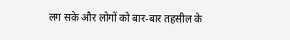लग सके और लोगों को बार-बार तहसील के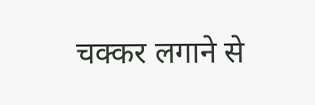चक्कर लगाने से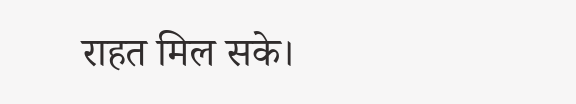राहत मिल सके।